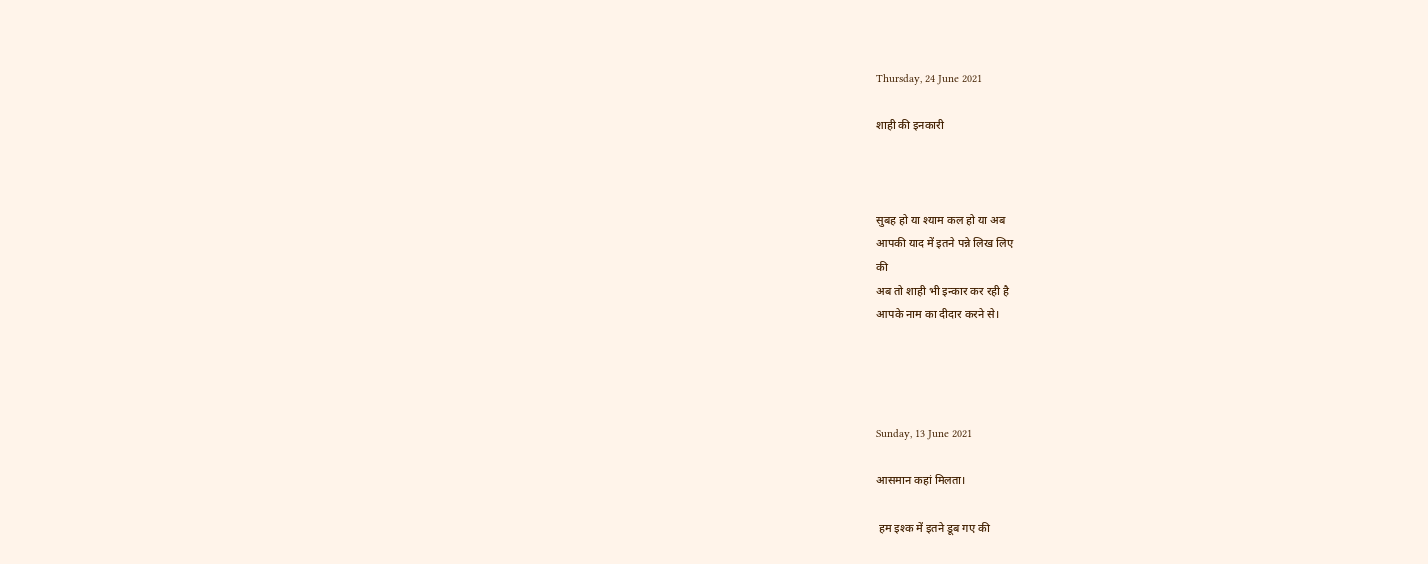Thursday, 24 June 2021

शाही की इनकारी



सुबह हो या श्याम कल हो या अब
आपकी याद में इतने पन्ने लिख लिए
की
अब तो शाही भी इन्कार कर रही है
आपके नाम का दीदार करने से।




Sunday, 13 June 2021

आसमान कहां मिलता।

 हम इश्क में इतने डूब गए की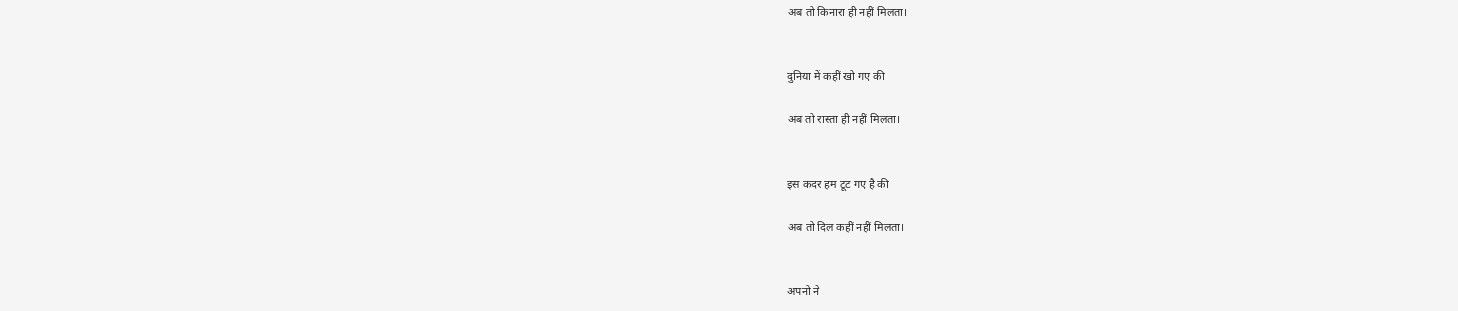अब तो किनारा ही नहीं मिलता।


दुनिया में कहीं खो गए की

अब तो रास्ता ही नहीं मिलता।


इस कदर हम टूट गए है की

अब तो दिल कहीं नहीं मिलता।


अपनो ने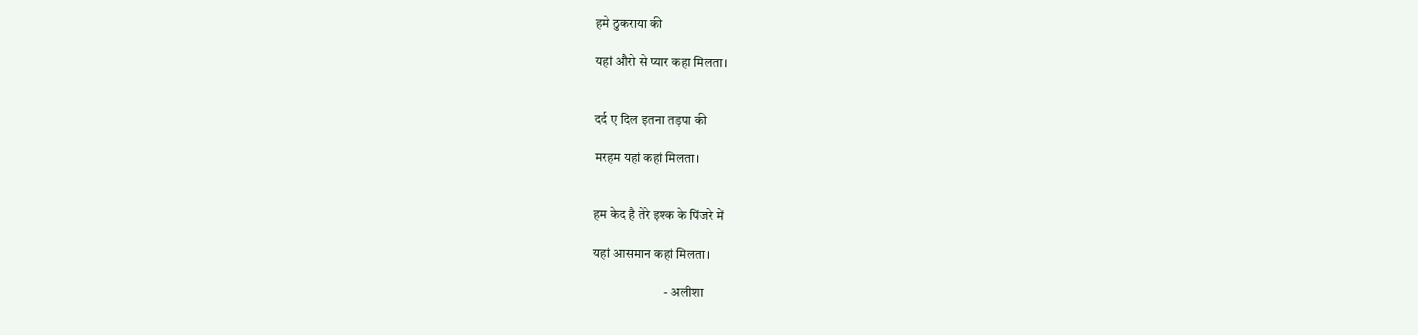हमे ठुकराया की

यहां औरो से प्यार कहा मिलता।


दर्द ए दिल इतना तड़पा की

मरहम यहां कहां मिलता।


हम केद है तेरे इश्क के पिंजरे में

यहां आसमान कहां मिलता।

                           - अलीशा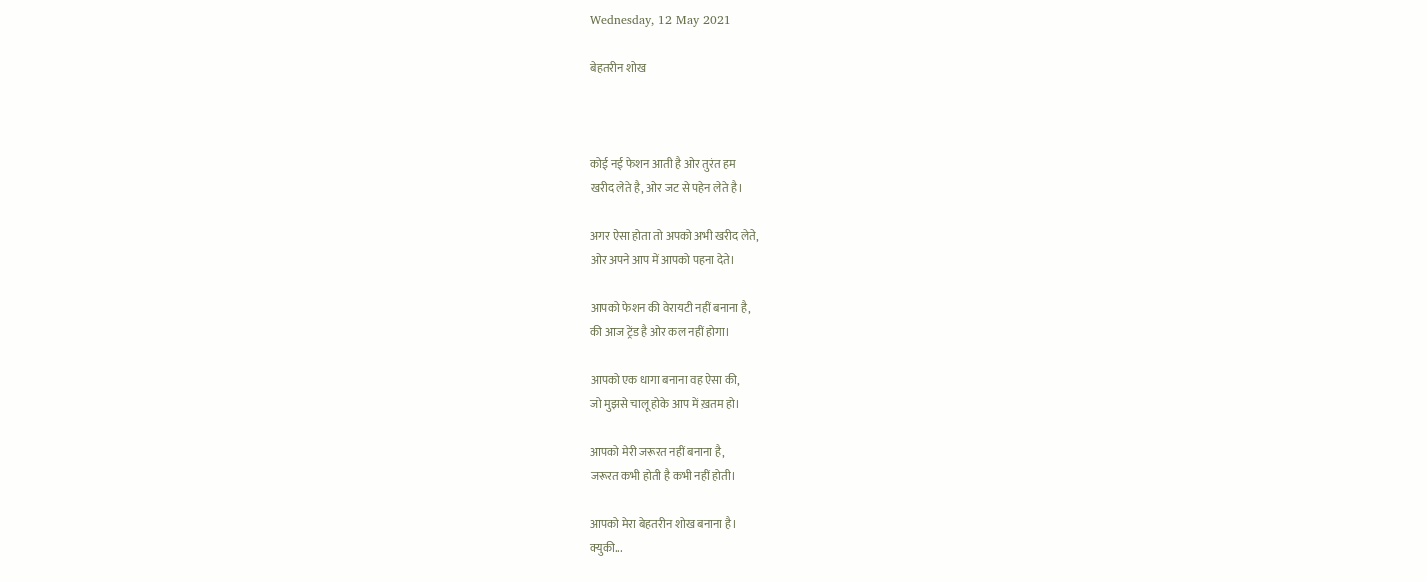Wednesday, 12 May 2021

बेहतरीन शोख



कोई नई फेशन आती है ओर तुरंत हम
खरीद लेते है, ओर जट से पहेन लेते है।

अगर ऐसा होता तो अपको अभी खरीद लेते,
ओर अपने आप में आपको पहना देते।

आपको फेशन की वेरायटी नहीं बनाना है,
की आज ट्रेंड है ओर कल नहीं होगा।

आपको एक धागा बनाना वह ऐसा की,
जो मुझसे चालू होके आप में ख़तम हो।

आपको मेरी जरूरत नहीं बनाना है,
जरूरत कभी होती है कभी नहीं होती।

आपको मेरा बेहतरीन शोख बनाना है।
क्युकी...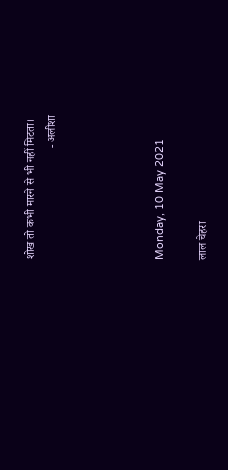शोख तो कभी मारने से भी नहीं मिटता।
                                       - अलीशा




Monday, 10 May 2021

लाल चेहरा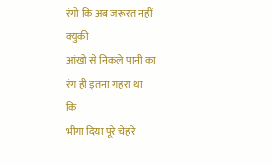रंगो कि अब जरूरत नहीं
क्युकी
आंखो से निकले पानी का
रंग ही इतना गहरा था
कि
भीगा दिया पूरे चेहरे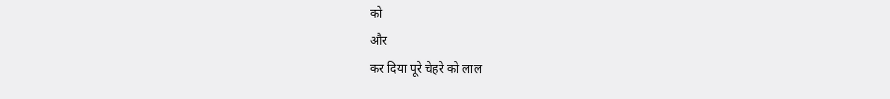को
और
कर दिया पूरे चेहरे को लाल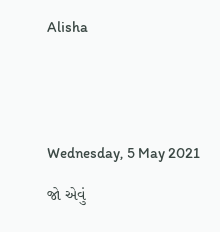Alisha





Wednesday, 5 May 2021

જો એવું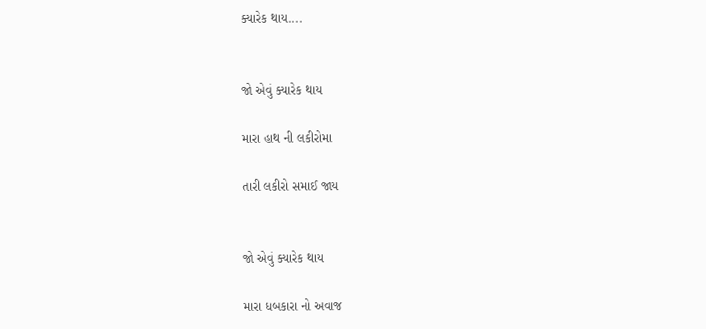ક્યારેક થાય....


જો એવું ક્યારેક થાય

મારા હાથ ની લકીરોમા

તારી લકીરો સમાઈ જાય


જો એવું ક્યારેક થાય

મારા ધબકારા નો અવાજ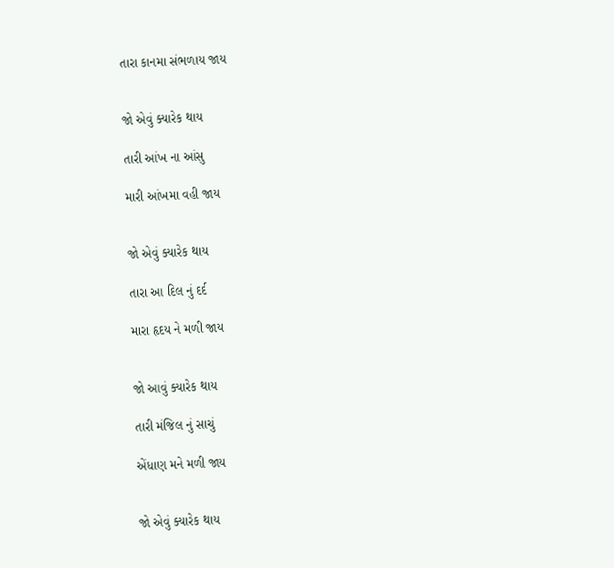તારા કાનમા સંભળાય જાય


જો એવું ક્યારેક થાય

તારી આંખ ના આંસુ

મારી આંખમા વહી જાય


જો એવું ક્યારેક થાય

તારા આ દિલ નું દર્દ

મારા હૃદય ને મળી જાય


જો આવું ક્યારેક થાય

તારી મંજિલ નું સાચું

એંધાણ મને મળી જાય


જો એવું ક્યારેક થાય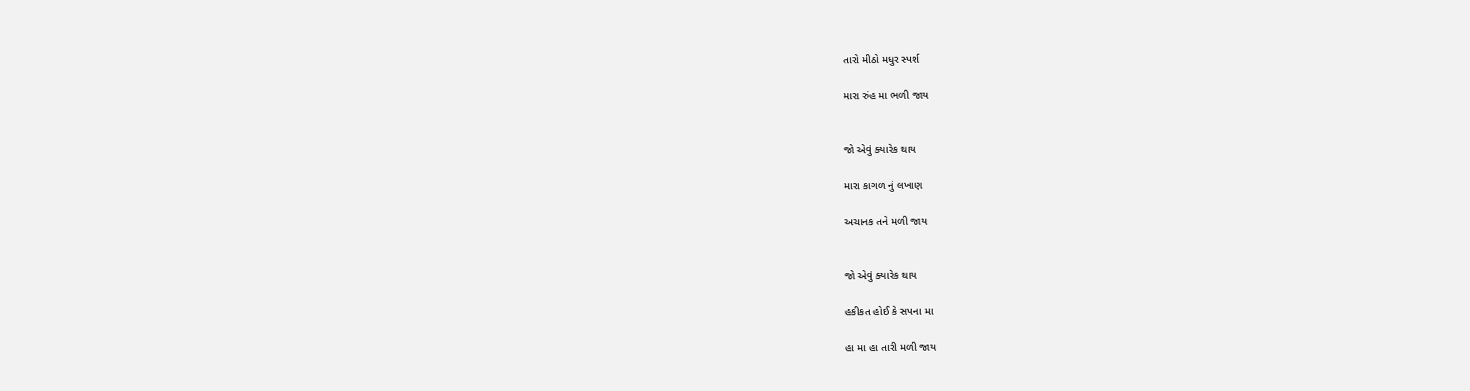તારો મીઠો મધુર સ્પર્શ

મારા રુંહ મા ભળી જાય


જો એવું ક્યારેક થાય

મારા કાગળ નું લખાણ

અચાનક તને મળી જાય


જો એવું ક્યારેક થાય

હકીકત હોઈ કે સપના મા

હા મા હા તારી મળી જાય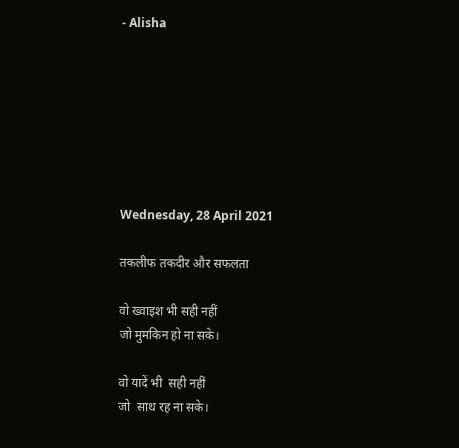- Alisha







Wednesday, 28 April 2021

तकलीफ तकदीर और सफलता

वो ख्वाइश भी सही नहीं
जो मुमकिन हो ना सके।

वो यादें भी  सही नहीं
जो  साथ रह ना सके।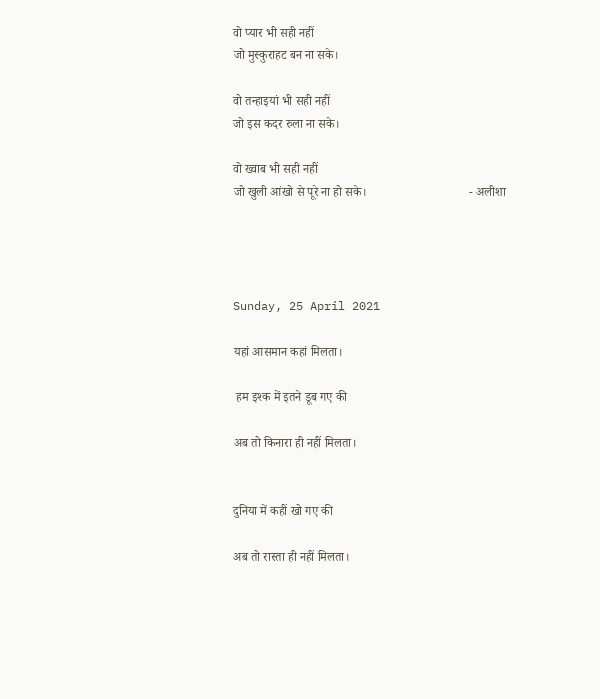वो प्यार भी सही नहीं
जो मुस्कुराहट बन ना सके।

वो तन्हाइयां भी सही नहीं
जो इस कदर रुला ना सके।

वो ख्वाब भी सही नहीं
जो खुली आंखो से पूरे ना हो सके।                                 - अलीशा




Sunday, 25 April 2021

यहां आसमान कहां मिलता।

 हम इश्क में इतने डूब गए की

अब तो किनारा ही नहीं मिलता।


दुनिया में कहीं खो गए की

अब तो रास्ता ही नहीं मिलता।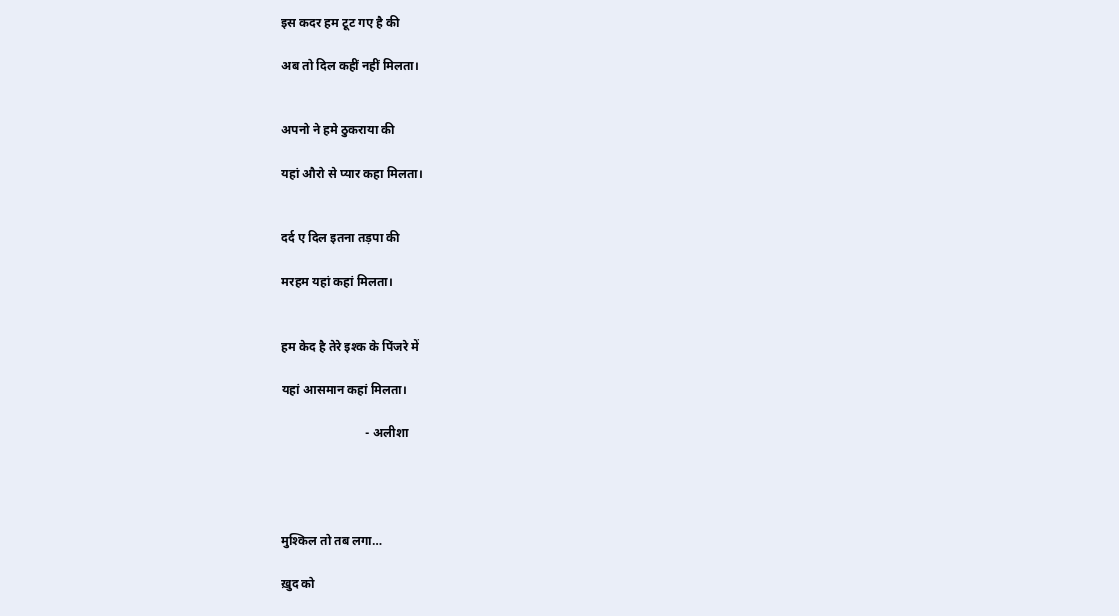इस कदर हम टूट गए है की

अब तो दिल कहीं नहीं मिलता।


अपनो ने हमे ठुकराया की

यहां औरो से प्यार कहा मिलता।


दर्द ए दिल इतना तड़पा की

मरहम यहां कहां मिलता।


हम केद है तेरे इश्क के पिंजरे में

यहां आसमान कहां मिलता।

                           - अलीशा




मुश्किल तो तब लगा…

ख़ुद को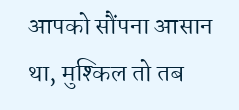आपको सौंपना आसान था, मुश्किल तो तब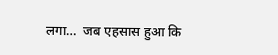लगा…  जब एहसास हुआ कि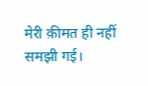मेरी क़ीमत ही नहीं समझी गई।